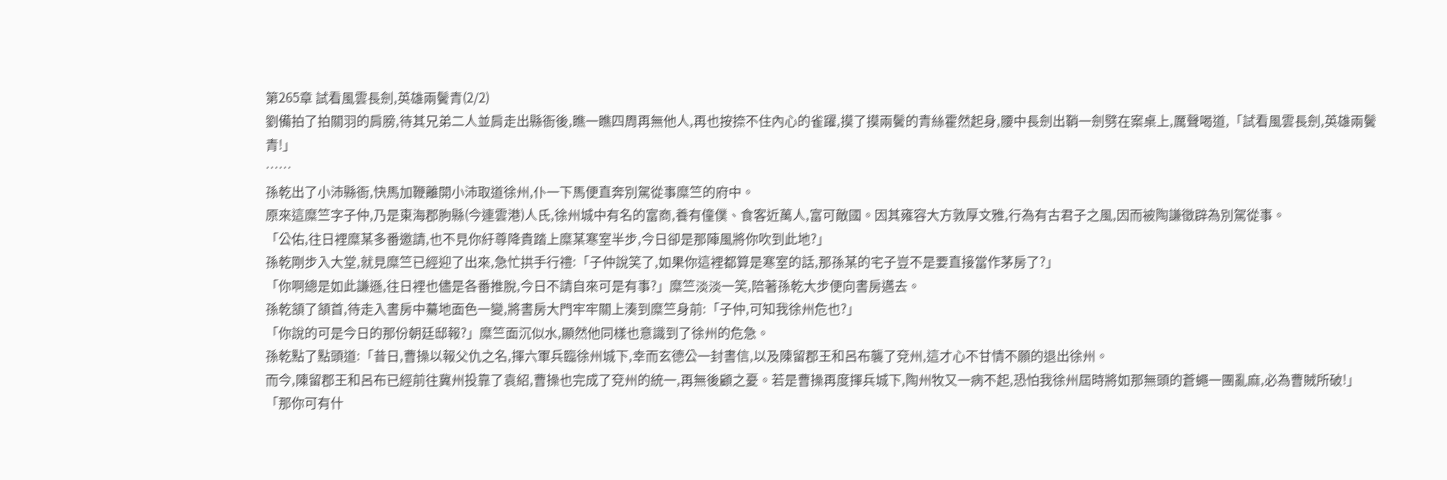第265章 試看風雲長劍,英雄兩鬢青(2/2)
劉備拍了拍關羽的肩膀,待其兄弟二人並肩走出縣衙後,瞧一瞧四周再無他人,再也按捺不住內心的雀躍,摸了摸兩鬢的青絲霍然起身,腰中長劍出鞘一劍劈在案桌上,厲聲喝道,「試看風雲長劍,英雄兩鬢青!」
……
孫乾出了小沛縣衙,快馬加鞭離開小沛取道徐州,仆一下馬便直奔別駕從事糜竺的府中。
原來這糜竺字子仲,乃是東海郡朐縣(今連雲港)人氏,徐州城中有名的富商,養有僮僕、食客近萬人,富可敵國。因其雍容大方敦厚文雅,行為有古君子之風,因而被陶謙徵辟為別駕從事。
「公佑,往日裡糜某多番邀請,也不見你紆尊降貴踏上糜某寒室半步,今日卻是那陣風將你吹到此地?」
孫乾剛步入大堂,就見糜竺已經迎了出來,急忙拱手行禮:「子仲說笑了,如果你這裡都算是寒室的話,那孫某的宅子豈不是要直接當作茅房了?」
「你啊總是如此謙遜,往日裡也儘是各番推脫,今日不請自來可是有事?」糜竺淡淡一笑,陪著孫乾大步便向書房邁去。
孫乾頷了頷首,待走入書房中驀地面色一變,將書房大門牢牢關上湊到糜竺身前:「子仲,可知我徐州危也?」
「你說的可是今日的那份朝廷邸報?」糜竺面沉似水,顯然他同樣也意識到了徐州的危急。
孫乾點了點頭道:「昔日,曹操以報父仇之名,揮六軍兵臨徐州城下,幸而玄德公一封書信,以及陳留郡王和呂布襲了兗州,這才心不甘情不願的退出徐州。
而今,陳留郡王和呂布已經前往冀州投靠了袁紹,曹操也完成了兗州的統一,再無後顧之憂。若是曹操再度揮兵城下,陶州牧又一病不起,恐怕我徐州屆時將如那無頭的蒼蠅一團亂麻,必為曹賊所破!」
「那你可有什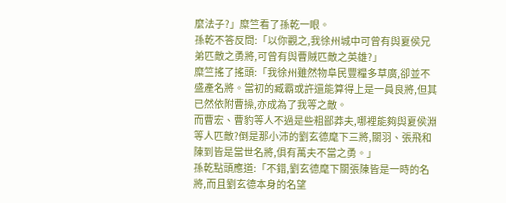麼法子?」糜竺看了孫乾一眼。
孫乾不答反問:「以你觀之,我徐州城中可曾有與夏侯兄弟匹敵之勇將,可曾有與曹賊匹敵之英雄?」
糜竺搖了搖頭:「我徐州雖然物阜民豐糧多草廣,卻並不盛產名將。當初的臧霸或許還能算得上是一員良將,但其已然依附曹操,亦成為了我等之敵。
而曹宏、曹豹等人不過是些粗鄙莽夫,哪裡能夠與夏侯淵等人匹敵?倒是那小沛的劉玄德麾下三將,關羽、張飛和陳到皆是當世名將,俱有萬夫不當之勇。」
孫乾點頭應道:「不錯,劉玄德麾下關張陳皆是一時的名將,而且劉玄德本身的名望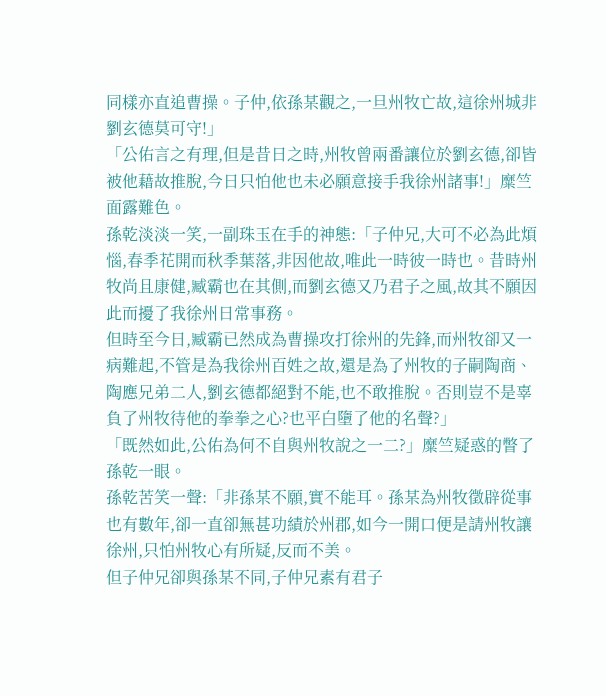同樣亦直追曹操。子仲,依孫某觀之,一旦州牧亡故,這徐州城非劉玄德莫可守!」
「公佑言之有理,但是昔日之時,州牧曾兩番讓位於劉玄德,卻皆被他藉故推脫,今日只怕他也未必願意接手我徐州諸事!」糜竺面露難色。
孫乾淡淡一笑,一副珠玉在手的神態:「子仲兄,大可不必為此煩惱,春季花開而秋季葉落,非因他故,唯此一時彼一時也。昔時州牧尚且康健,臧霸也在其側,而劉玄德又乃君子之風,故其不願因此而擾了我徐州日常事務。
但時至今日,臧霸已然成為曹操攻打徐州的先鋒,而州牧卻又一病難起,不管是為我徐州百姓之故,還是為了州牧的子嗣陶商、陶應兄弟二人,劉玄德都絕對不能,也不敢推脫。否則豈不是辜負了州牧待他的拳拳之心?也平白墮了他的名聲?」
「既然如此,公佑為何不自與州牧說之一二?」糜竺疑惑的瞥了孫乾一眼。
孫乾苦笑一聲:「非孫某不願,實不能耳。孫某為州牧徵辟從事也有數年,卻一直卻無甚功績於州郡,如今一開口便是請州牧讓徐州,只怕州牧心有所疑,反而不美。
但子仲兄卻與孫某不同,子仲兄素有君子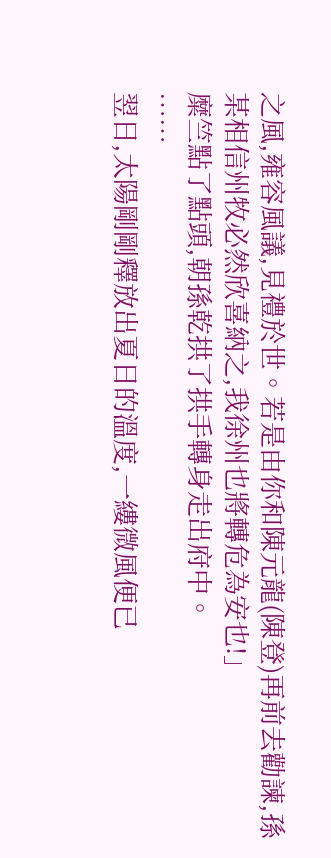之風,雍容風議,見禮於世。若是由你和陳元龍(陳登)再前去勸諫,孫某相信州牧必然欣喜納之,我徐州也將轉危為安也!」
糜竺點了點頭,朝孫乾拱了拱手轉身走出府中。
……
翌日,太陽剛剛釋放出夏日的溫度,一縷微風便已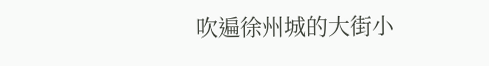吹遍徐州城的大街小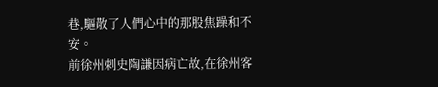巷,驅散了人們心中的那股焦躁和不安。
前徐州刺史陶謙因病亡故,在徐州客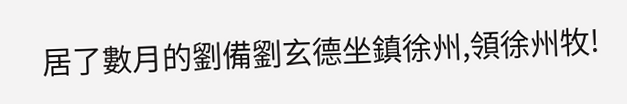居了數月的劉備劉玄德坐鎮徐州,領徐州牧!